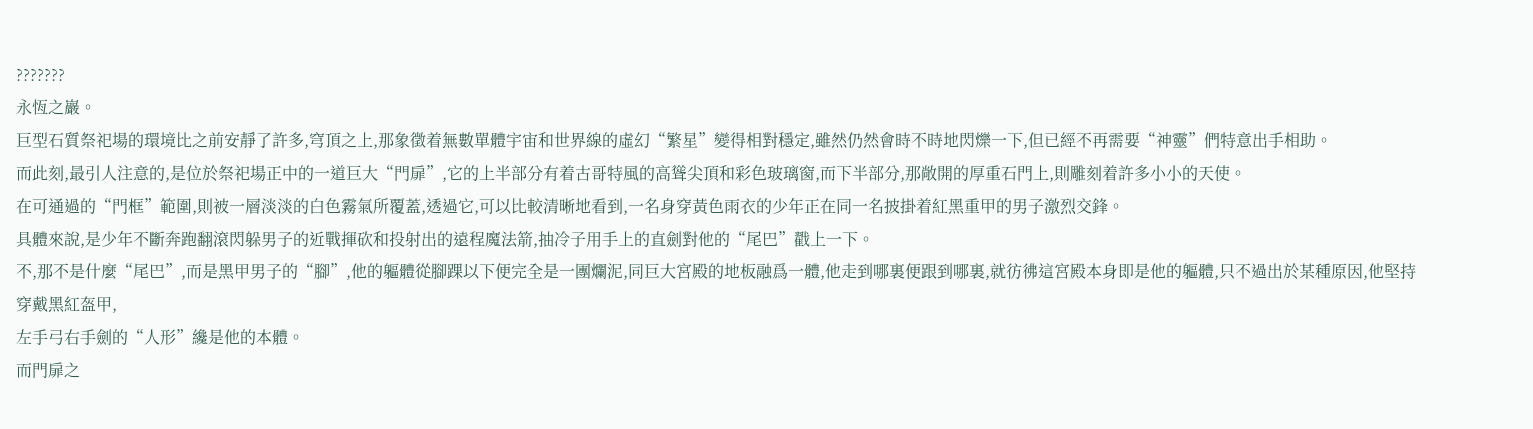???????
永恆之巖。
巨型石質祭祀場的環境比之前安靜了許多,穹頂之上,那象徵着無數單體宇宙和世界線的虛幻“繁星”變得相對穩定,雖然仍然會時不時地閃爍一下,但已經不再需要“神靈”們特意出手相助。
而此刻,最引人注意的,是位於祭祀場正中的一道巨大“門扉”,它的上半部分有着古哥特風的高聳尖頂和彩色玻璃窗,而下半部分,那敞開的厚重石門上,則雕刻着許多小小的天使。
在可通過的“門框”範圍,則被一層淡淡的白色霧氣所覆蓋,透過它,可以比較清晰地看到,一名身穿黃色雨衣的少年正在同一名披掛着紅黑重甲的男子激烈交鋒。
具體來說,是少年不斷奔跑翻滾閃躲男子的近戰揮砍和投射出的遠程魔法箭,抽冷子用手上的直劍對他的“尾巴”戳上一下。
不,那不是什麼“尾巴”,而是黑甲男子的“腳”,他的軀體從腳踝以下便完全是一團爛泥,同巨大宮殿的地板融爲一體,他走到哪裏便跟到哪裏,就彷彿這宮殿本身即是他的軀體,只不過出於某種原因,他堅持穿戴黑紅盔甲,
左手弓右手劍的“人形”纔是他的本體。
而門扉之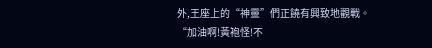外,王座上的“神靈”們正饒有興致地觀戰。
“加油啊!黃袍怪!不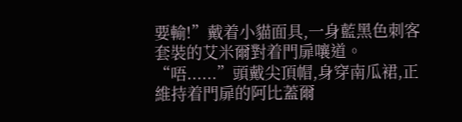要輸!”戴着小貓面具,一身藍黑色刺客套裝的艾米爾對着門扉嚷道。
“唔......”頭戴尖頂帽,身穿南瓜裙,正維持着門扉的阿比蓋爾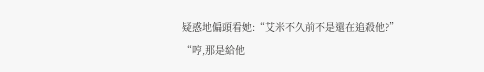疑惑地偏頭看她:“艾米不久前不是還在追殺他?”
“哼,那是給他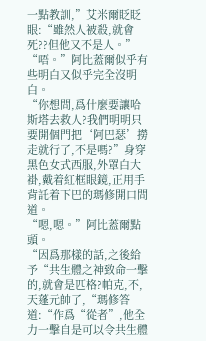一點教訓,”艾米爾眨眨眼:“雖然人被殺,就會死??但他又不是人。”
“唔。”阿比蓋爾似乎有些明白又似乎完全沒明白。
“你想問,爲什麼要讓哈斯塔去救人?我們明明只要開個門把‘阿巴瑟’撈走就行了,不是嗎?”身穿黑色女式西服,外罩白大褂,戴着紅框眼鏡,正用手背託着下巴的瑪修開口問道。
“嗯,嗯。”阿比蓋爾點頭。
“因爲那樣的話,之後給予“共生體之神致命一擊的,就會是匹格?帕克,不,天蓬元帥了,“瑪修答道:“作爲“從者”,他全力一擊自是可以令共生體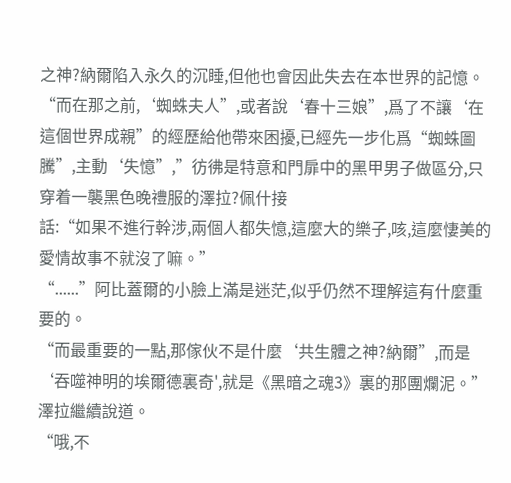之神?納爾陷入永久的沉睡,但他也會因此失去在本世界的記憶。
“而在那之前,‘蜘蛛夫人”,或者說‘春十三娘”,爲了不讓‘在這個世界成親”的經歷給他帶來困擾,已經先一步化爲“蜘蛛圖騰”,主動‘失憶”,”彷彿是特意和門扉中的黑甲男子做區分,只穿着一襲黑色晚禮服的澤拉?佩什接
話:“如果不進行幹涉,兩個人都失憶,這麼大的樂子,咳,這麼悽美的愛情故事不就沒了嘛。”
“......”阿比蓋爾的小臉上滿是迷茫,似乎仍然不理解這有什麼重要的。
“而最重要的一點,那傢伙不是什麼‘共生體之神?納爾”,而是‘吞噬神明的埃爾德裏奇',就是《黑暗之魂3》裏的那團爛泥。”澤拉繼續說道。
“哦,不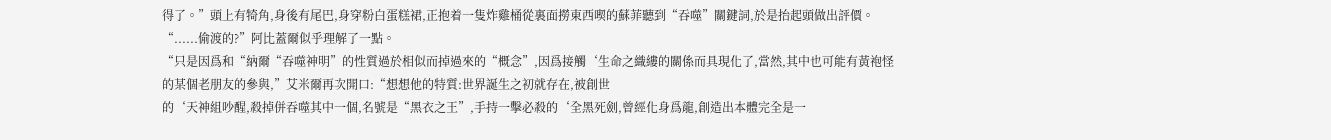得了。”頭上有犄角,身後有尾巴,身穿粉白蛋糕裙,正抱着一隻炸雞桶從裏面撈東西喫的蘇菲聽到“吞噬”關鍵詞,於是抬起頭做出評價。
“......偷渡的?”阿比蓋爾似乎理解了一點。
“只是因爲和“納爾“吞噬神明”的性質過於相似而掉過來的“概念”,因爲接觸‘生命之織縷的關係而具現化了,當然,其中也可能有黃袍怪的某個老朋友的參與,”艾米爾再次開口:“想想他的特質:世界誕生之初就存在,被創世
的‘天神組吵醒,殺掉併吞噬其中一個,名號是“黑衣之王”,手持一擊必殺的‘全黑死劍,曾經化身爲龍,創造出本體完全是一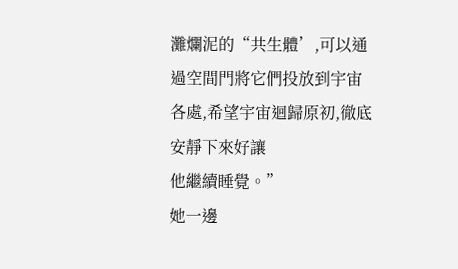灘爛泥的“共生體’,可以通過空間門將它們投放到宇宙各處,希望宇宙迴歸原初,徹底安靜下來好讓
他繼續睡覺。”
她一邊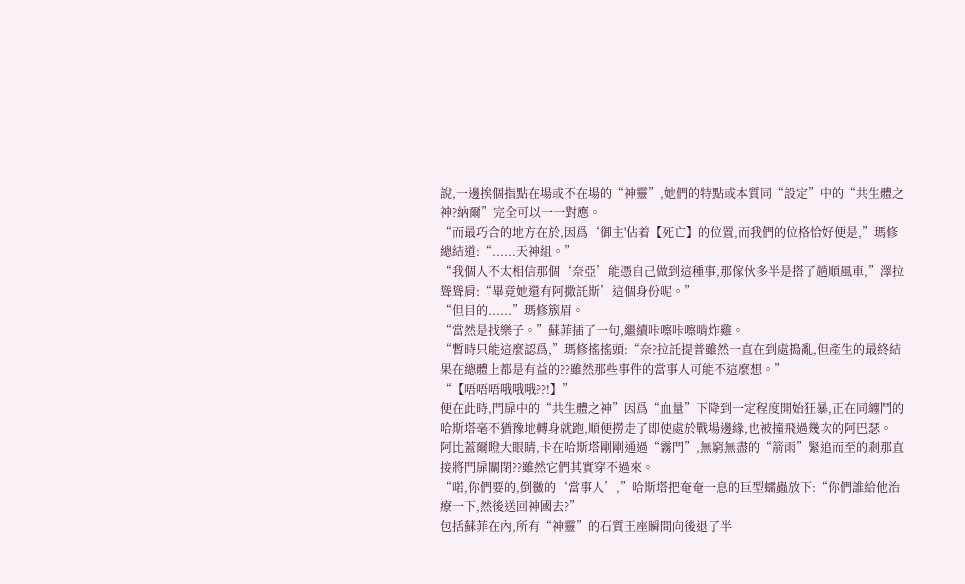說,一邊挨個指點在場或不在場的“神靈”,她們的特點或本質同“設定”中的“共生體之神?納爾”完全可以一一對應。
“而最巧合的地方在於,因爲‘御主'佔着【死亡】的位置,而我們的位格恰好便是,”瑪修總結道:“......天神組。”
“我個人不太相信那個‘奈亞’能憑自己做到這種事,那傢伙多半是搭了趟順風車,”澤拉聳聳肩:“畢竟她還有阿撒託斯’這個身份呢。”
“但目的......”瑪修簇眉。
“當然是找樂子。”蘇菲插了一句,繼續咔嚓咔嚓啃炸雞。
“暫時只能這麼認爲,”瑪修搖搖頭:“奈?拉託提普雖然一直在到處搗亂,但產生的最終結果在總體上都是有益的??雖然那些事件的當事人可能不這麼想。”
“【唔唔唔哦哦哦??!】”
便在此時,門扉中的“共生體之神”因爲“血量”下降到一定程度開始狂暴,正在同纏鬥的哈斯塔毫不猶豫地轉身就跑,順便撈走了即使處於戰場邊緣,也被撞飛過幾次的阿巴瑟。
阿比蓋爾瞪大眼睛,卡在哈斯塔剛剛通過“霧門”,無窮無盡的“箭雨”緊追而至的剎那直接將門扉關閉??雖然它們其實穿不過來。
“喏,你們要的,倒黴的‘當事人’,”哈斯塔把奄奄一息的巨型蠕蟲放下:“你們誰給他治療一下,然後送回神國去?”
包括蘇菲在內,所有“神靈”的石質王座瞬間向後退了半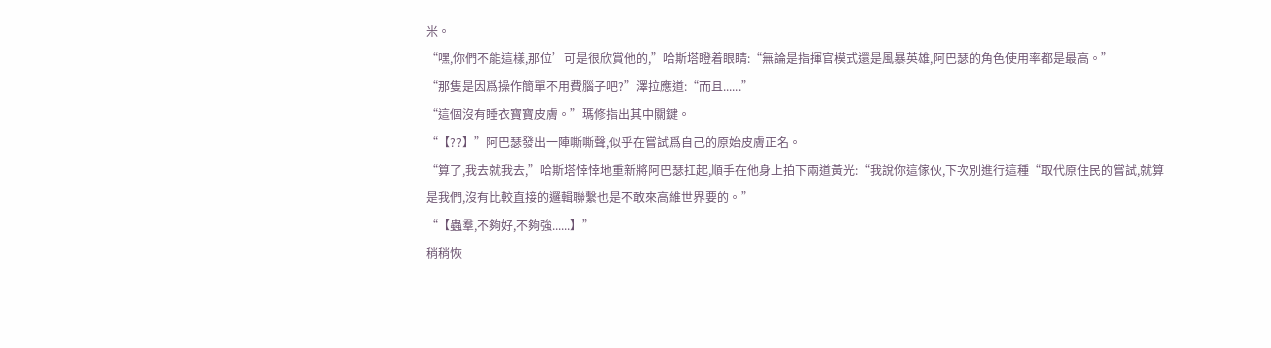米。
“嘿,你們不能這樣,那位’可是很欣賞他的,”哈斯塔瞪着眼睛:“無論是指揮官模式還是風暴英雄,阿巴瑟的角色使用率都是最高。”
“那隻是因爲操作簡單不用費腦子吧?”澤拉應道:“而且......”
“這個沒有睡衣寶寶皮膚。”瑪修指出其中關鍵。
“【??】”阿巴瑟發出一陣嘶嘶聲,似乎在嘗試爲自己的原始皮膚正名。
“算了,我去就我去,”哈斯塔悻悻地重新將阿巴瑟扛起,順手在他身上拍下兩道黃光:“我說你這傢伙,下次別進行這種“取代原住民的嘗試,就算是我們,沒有比較直接的邏輯聯繫也是不敢來高維世界要的。”
“【蟲羣,不夠好,不夠強......】”
稍稍恢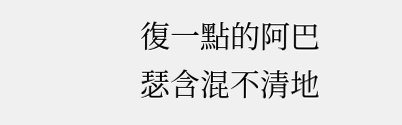復一點的阿巴瑟含混不清地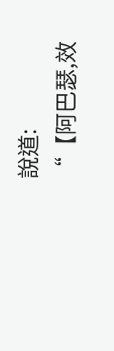說道:
“【阿巴瑟,效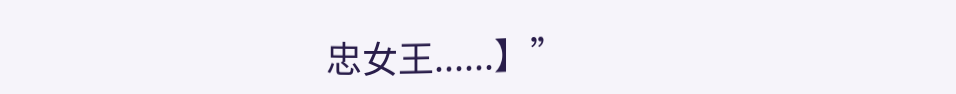忠女王......】”